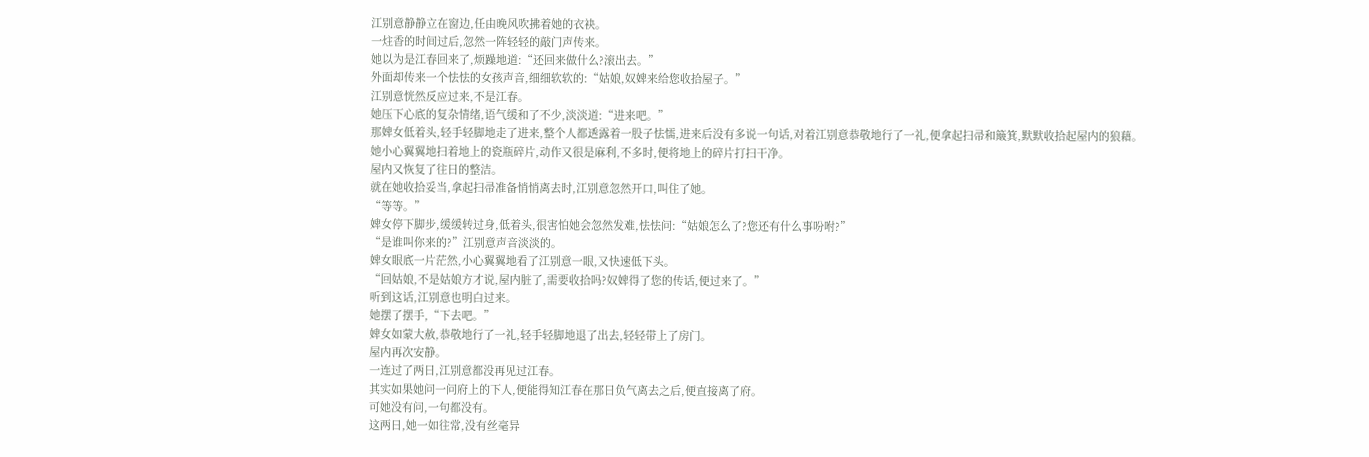江别意静静立在窗边,任由晚风吹拂着她的衣袂。
一炷香的时间过后,忽然一阵轻轻的敲门声传来。
她以为是江春回来了,烦躁地道:“还回来做什么?滚出去。”
外面却传来一个怯怯的女孩声音,细细软软的:“姑娘,奴婢来给您收拾屋子。”
江别意恍然反应过来,不是江春。
她压下心底的复杂情绪,语气缓和了不少,淡淡道:“进来吧。”
那婢女低着头,轻手轻脚地走了进来,整个人都透露着一股子怯懦,进来后没有多说一句话,对着江别意恭敬地行了一礼,便拿起扫帚和簸箕,默默收拾起屋内的狼藉。
她小心翼翼地扫着地上的瓷瓶碎片,动作又很是麻利,不多时,便将地上的碎片打扫干净。
屋内又恢复了往日的整洁。
就在她收拾妥当,拿起扫帚准备悄悄离去时,江别意忽然开口,叫住了她。
“等等。”
婢女停下脚步,缓缓转过身,低着头,很害怕她会忽然发难,怯怯问:“姑娘怎么了?您还有什么事吩咐?”
“是谁叫你来的?”江别意声音淡淡的。
婢女眼底一片茫然,小心翼翼地看了江别意一眼,又快速低下头。
“回姑娘,不是姑娘方才说,屋内脏了,需要收拾吗?奴婢得了您的传话,便过来了。”
听到这话,江别意也明白过来。
她摆了摆手,“下去吧。”
婢女如蒙大赦,恭敬地行了一礼,轻手轻脚地退了出去,轻轻带上了房门。
屋内再次安静。
一连过了两日,江别意都没再见过江春。
其实如果她问一问府上的下人,便能得知江春在那日负气离去之后,便直接离了府。
可她没有问,一句都没有。
这两日,她一如往常,没有丝毫异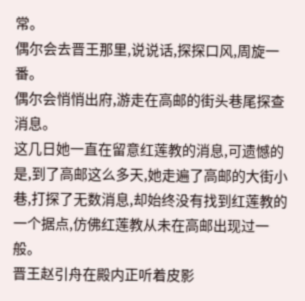常。
偶尔会去晋王那里,说说话,探探口风,周旋一番。
偶尔会悄悄出府,游走在高邮的街头巷尾探查消息。
这几日她一直在留意红莲教的消息,可遗憾的是,到了高邮这么多天,她走遍了高邮的大街小巷,打探了无数消息,却始终没有找到红莲教的一个据点,仿佛红莲教从未在高邮出现过一般。
晋王赵引舟在殿内正听着皮影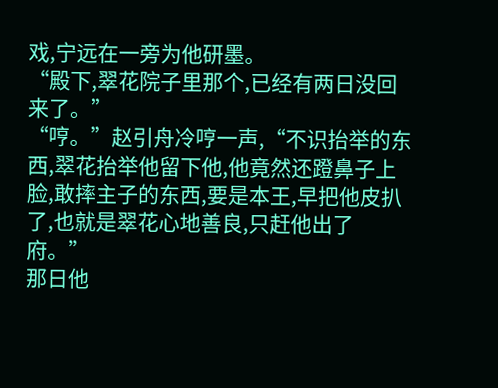戏,宁远在一旁为他研墨。
“殿下,翠花院子里那个,已经有两日没回来了。”
“哼。”赵引舟冷哼一声,“不识抬举的东西,翠花抬举他留下他,他竟然还蹬鼻子上脸,敢摔主子的东西,要是本王,早把他皮扒了,也就是翠花心地善良,只赶他出了府。”
那日他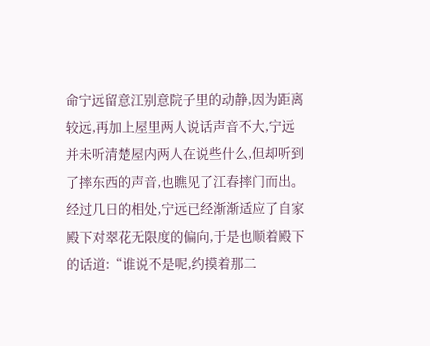命宁远留意江别意院子里的动静,因为距离较远,再加上屋里两人说话声音不大,宁远并未听清楚屋内两人在说些什么,但却听到了摔东西的声音,也瞧见了江春摔门而出。
经过几日的相处,宁远已经渐渐适应了自家殿下对翠花无限度的偏向,于是也顺着殿下的话道:“谁说不是呢,约摸着那二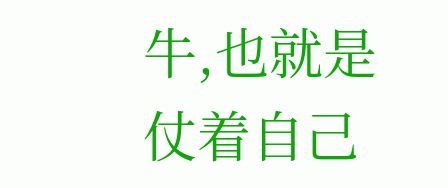牛,也就是仗着自己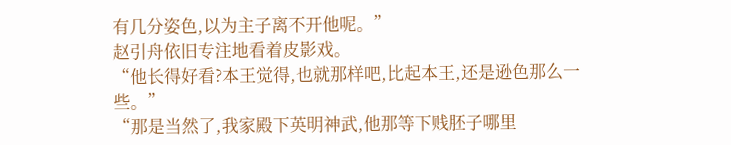有几分姿色,以为主子离不开他呢。”
赵引舟依旧专注地看着皮影戏。
“他长得好看?本王觉得,也就那样吧,比起本王,还是逊色那么一些。”
“那是当然了,我家殿下英明神武,他那等下贱胚子哪里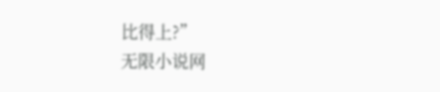比得上?”
无限小说网